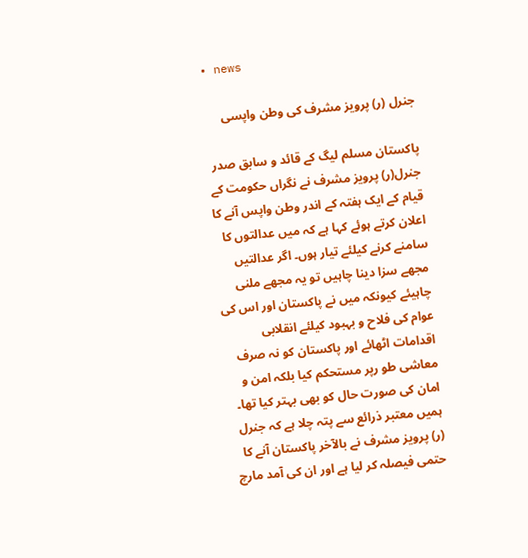• news

جنرل (ر) پرویز مشرف کی وطن واپسی

پاکستان مسلم لیگ کے قائد و سابق صدر جنرل(ر) پرویز مشرف نے نگراں حکومت کے قیام کے ایک ہفتہ کے اندر وطن واپس آنے کا اعلان کرتے ہوئے کہا ہے کہ میں عدالتوں کا سامنے کرنے کیلئے تیار ہوں۔ اگر عدالتیں مجھے سزا دینا چاہیں تو یہ مجھے ملنی چاہیئے کیونکہ میں نے پاکستان اور اس کی عوام کی فلاح و بہبود کیلئے انقلابی اقدامات اٹھائے اور پاکستان کو نہ صرف معاشی طو رپر مستحکم کیا بلکہ امن و امان کی صورت حال کو بھی بہتر کیا تھا۔
ہمیں معتبر ذرائع سے پتہ چلا ہے کہ جنرل (ر) پرویز مشرف نے بالآخر پاکستان آنے کا حتمی فیصلہ کر لیا ہے اور ان کی آمد مارچ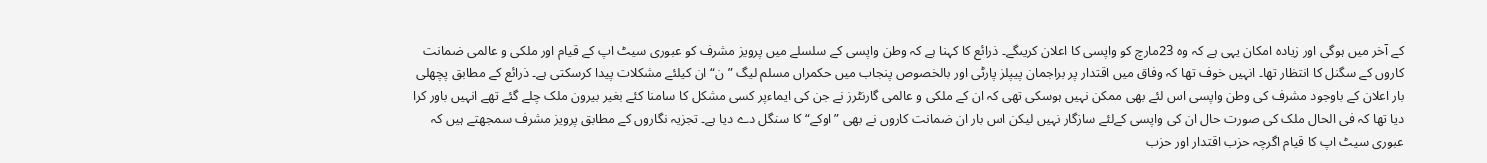کے آخر میں ہوگی اور زیادہ امکان یہی ہے کہ وہ 23مارچ کو واپسی کا اعلان کریںگے۔ ذرائع کا کہنا ہے کہ وطن واپسی کے سلسلے میں پرویز مشرف کو عبوری سیٹ اپ کے قیام اور ملکی و عالمی ضمانت کاروں کے سگنل کا انتظار تھا۔ انہیں خوف تھا کہ وفاق میں اقتدار پر براجمان پیپلز پارٹی اور بالخصوص پنجاب میں حکمراں مسلم لیگ ”ن“ ان کیلئے مشکلات پیدا کرسکتی ہے۔ ذرائع کے مطابق پچھلی بار اعلان کے باوجود مشرف کی وطن واپسی اس لئے بھی ممکن نہیں ہوسکی تھی کہ ان کے ملکی و عالمی گارنٹرز نے جن کی ایماءپر کسی مشکل کا سامنا کئے بغیر بیرون ملک چلے گئے تھے انہیں باور کرا دیا تھا کہ فی الحال ملک کی صورت حال ان کی واپسی کےلئے سازگار نہیں لیکن اس بار ان ضمانت کاروں نے بھی ”اوکے“ کا سنگل دے دیا ہے۔ تجزیہ نگاروں کے مطابق پرویز مشرف سمجھتے ہیں کہ عبوری سیٹ اپ کا قیام اگرچہ حزب اقتدار اور حزب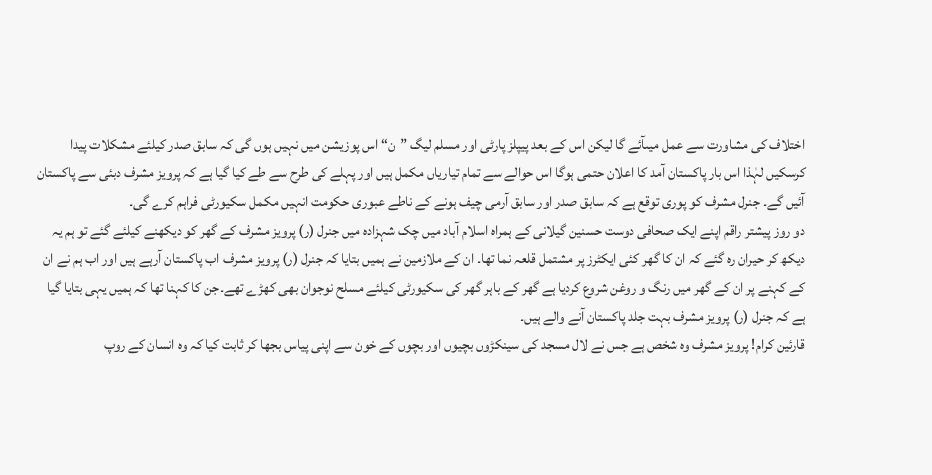اختلاف کی مشاورت سے عمل میںآئے گا لیکن اس کے بعد پیپلز پارٹی اور مسلم لیگ ”ن“ اس پوزیشن میں نہیں ہوں گی کہ سابق صدر کیلئے مشکلات پیدا کرسکیں لہٰذا اس بار پاکستان آمد کا اعلان حتمی ہوگا اس حوالے سے تمام تیاریاں مکمل ہیں اور پہلے کی طرح سے طے کیا گیا ہے کہ پرویز مشرف دبئی سے پاکستان آئیں گے۔ جنرل مشرف کو پوری توقع ہے کہ سابق صدر اور سابق آرمی چیف ہونے کے ناطے عبوری حکومت انہیں مکمل سکیورٹی فراہم کرے گی۔
دو روز پیشتر راقم اپنے ایک صحافی دوست حسنین گیلانی کے ہمراہ اسلام آباد میں چک شہزادہ میں جنرل (ر) پرویز مشرف کے گھر کو دیکھنے کیلئے گئے تو ہم یہ دیکھ کر حیران رہ گئے کہ ان کا گھر کئی ایکٹرز پر مشتمل قلعہ نما تھا۔ ان کے ملازمین نے ہمیں بتایا کہ جنرل (ر) پرویز مشرف اب پاکستان آرہے ہیں اور اب ہم نے ان کے کہنے پر ان کے گھر میں رنگ و روغن شروع کردیا ہے گھر کے باہر گھر کی سکیورٹی کیلئے مسلح نوجوان بھی کھڑے تھے۔جن کا کہنا تھا کہ ہمیں یہی بتایا گیا ہے کہ جنرل (ر) پرویز مشرف بہت جلد پاکستان آنے والے ہیں۔
قارئین کرام! پرویز مشرف وہ شخص ہے جس نے لال مسجد کی سینکڑوں بچیوں اور بچوں کے خون سے اپنی پیاس بجھا کر ثابت کیا کہ وہ انسان کے روپ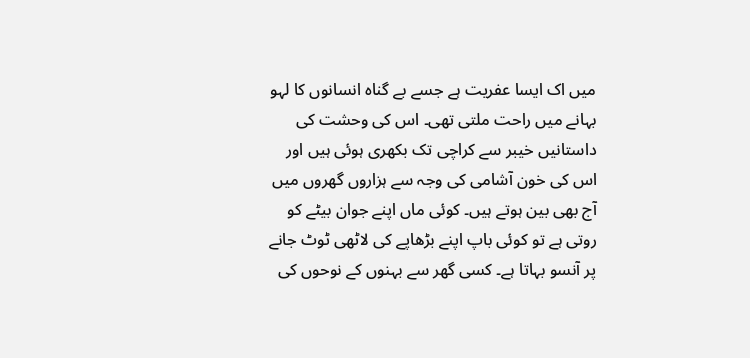میں اک ایسا عفریت ہے جسے بے گناہ انسانوں کا لہو بہانے میں راحت ملتی تھی۔ اس کی وحشت کی داستانیں خیبر سے کراچی تک بکھری ہوئی ہیں اور اس کی خون آشامی کی وجہ سے ہزاروں گھروں میں آج بھی بین ہوتے ہیں۔ کوئی ماں اپنے جوان بیٹے کو روتی ہے تو کوئی باپ اپنے بڑھاپے کی لاٹھی ٹوٹ جانے پر آنسو بہاتا ہے۔ کسی گھر سے بہنوں کے نوحوں کی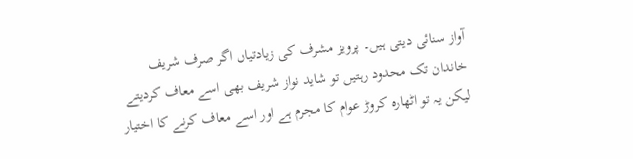آواز سنائی دیتی ہیں۔ پرویز مشرف کی زیادتیاں اگر صرف شریف خاندان تک محدود رہتیں تو شاید نواز شریف بھی اسے معاف کردیتے لیکن یہ تو اٹھارہ کروڑ عوام کا مجرم ہے اور اسے معاف کرنے کا اختیار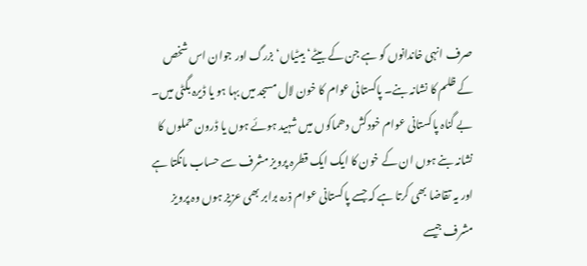صرف انہی خاندانوں کو ہے جن کے بیٹے‘ بیٹیاں‘ بزرگ اور جوان اس شخص کے ظلم کا نشانہ بنے۔ پاکستانی عوام کا خون لال مسجد میں بہا ہو یا ڈیرہ بگٹی میں۔ بے گناہ پاکستانی عوام خودکش دھماکوں میں شہید ہوئے ہوں یا ڈرون حملوں کا نشانہ بنے ہوں ان کے خون کا ایک ایک قطرہ پرویز مشرف سے حساب مانگتا ہے اور یہ تقاضا بھی کرتا ہے کہ جسے پاکستانی عوام ذرہ برابر بھی عزیز ہوں وہ پرویز مشرف جیسے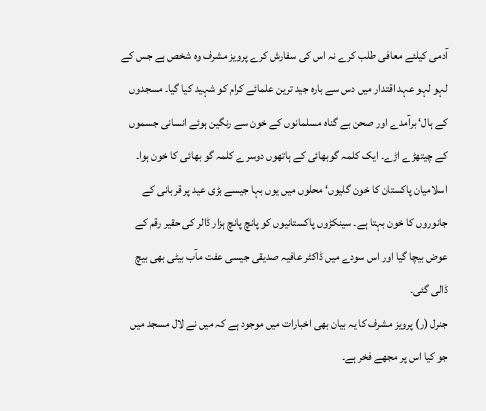آدمی کیلئے معافی طلب کرے نہ اس کی سفارش کرے پرویز مشرف وہ شخص ہے جس کے لہو لہو عہد اقتدار میں دس سے بارہ جید ترین علمائے کرام کو شہید کیا گیا۔ مسجدوں کے ہال‘ برآمدے اور صحن بے گناہ مسلمانوں کے خون سے رنگین ہوئے انسانی جسموں کے چیتھڑے اڑے۔ ایک کلمہ گوبھائی کے ہاتھوں دوسرے کلمہ گو بھائی کا خون ہوا۔ اسلامیان پاکستان کا خون گلیوں‘ محلوں میں یوں بہا جیسے بڑی عید پر قربانی کے جانوروں کا خون بہتا ہے۔ سینکڑوں پاکستانیوں کو پانچ پانچ ہزار ڈالر کی حقیر رقم کے عوض بیچا گیا اور اس سودے میں ڈاکٹر عافیہ صدیقی جیسی عفت مآب بیٹی بھی بیچ ڈالی گئی۔
جنرل (ر) پرویز مشرف کا یہ بیان بھی اخبارات میں موجود ہے کہ میں نے لال مسجد میں جو کیا اس پر مجھے فخر ہے۔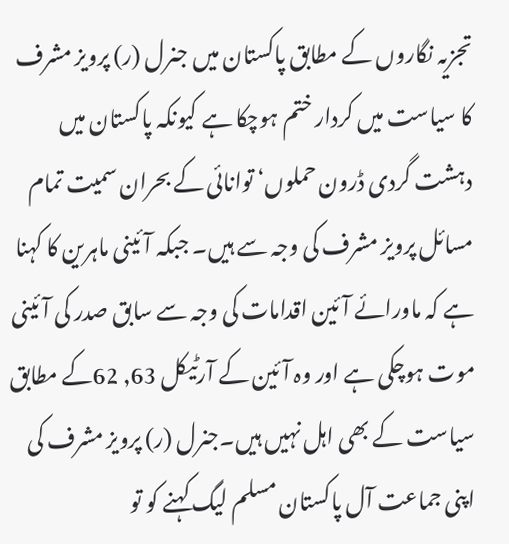تجزیہ نگاروں کے مطابق پاکستان میں جنرل (ر) پرویز مشرف کا سیاست میں کردار ختم ہوچکا ہے کیونکہ پاکستان میں دہشت گردی ڈرون حملوں‘ توانائی کے بحران سمیت تمام مسائل پرویز مشرف کی وجہ سے ہیں۔ جبکہ آئینی ماہرین کا کہنا ہے کہ ماورائے آئین اقدامات کی وجہ سے سابق صدر کی آئینی موت ہوچکی ہے اور وہ آئین کے آرٹیکل 63, 62کے مطابق سیاست کے بھی اہل نہیں ہیں۔جنرل (ر) پرویز مشرف کی اپنی جماعت آل پاکستان مسلم لیگ کہنے کو تو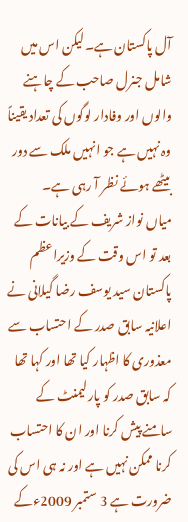آل پاکستان ہے۔لیکن اس میں شامل جنرل صاحب کے چاہنے والوں اور وفادار لوگوں کی تعداد یقیناً وہ نہیں ہے جو انہیں ملک سے دور بیٹھے ہوئے نظر آ رہی ہے۔
میاں نواز شریف کے بیانات کے بعد تو اس وقت کے وزیراعظم پاکستان سید یوسف رضا گیلانی نے اعلانیہ سابق صدر کے احتساب سے معذوری کا اظہار کیا تھا اور کہا تھا کہ سابق صدر کو پارلیمنٹ کے سامنے پیش کرنا اور ان کا احتساب کرنا ممکن نہیں ہے اور نہ ہی اس کی ضرورت ہے 3 ستمبر 2009ءکے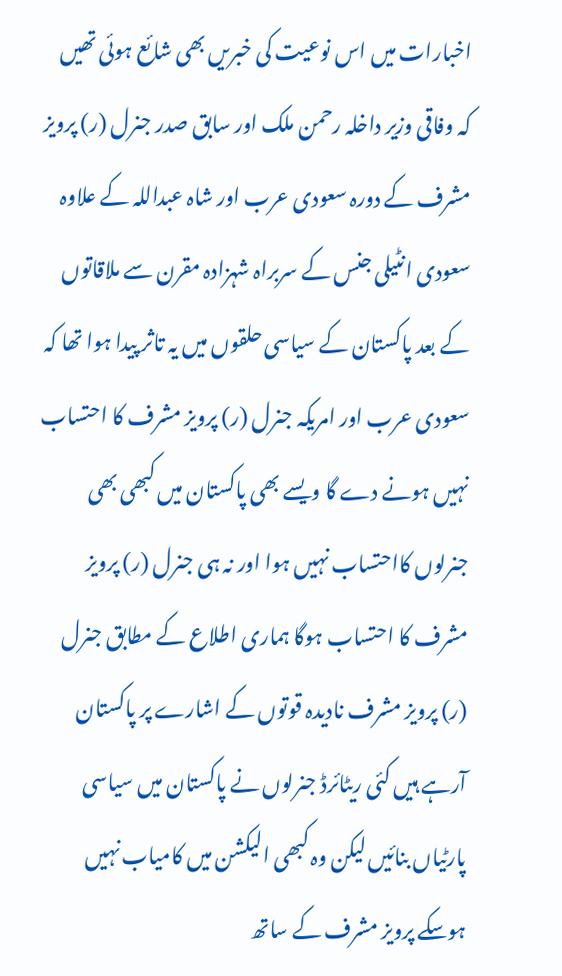اخبارات میں اس نوعیت کی خبریں بھی شائع ہوئی تھیں کہ وفاقی وزیر داخلہ رحمن ملک اور سابق صدر جنرل (ر) پرویز مشرف کے دورہ سعودی عرب اور شاہ عبداللہ کے علاوہ سعودی انٹیلی جنس کے سربراہ شہزادہ مقرن سے ملاقاتوں کے بعد پاکستان کے سیاسی حلقوں میں یہ تاثر پیدا ہوا تھا کہ سعودی عرب اور امریکہ جنرل (ر) پرویز مشرف کا احتساب نہیں ہونے دے گا ویسے بھی پاکستان میں کبھی بھی جنرلوں کااحتساب نہیں ہوا اور نہ ہی جنرل (ر) پرویز مشرف کا احتساب ہوگا ہماری اطلاع کے مطابق جنرل (ر) پرویز مشرف نادیدہ قوتوں کے اشارے پر پاکستان آرہے ہیں کئی ریٹائرڈ جنرلوں نے پاکستان میں سیاسی پارٹیاں بنائیں لیکن وہ کبھی الیکشن میں کامیاب نہیں ہوسکے پرویز مشرف کے ساتھ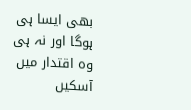بھی ایسا ہی ہوگا اور نہ ہی وہ اقتدار میں آسکیں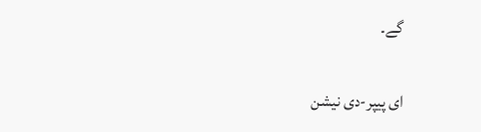گے۔

ای پیپر-دی نیشن